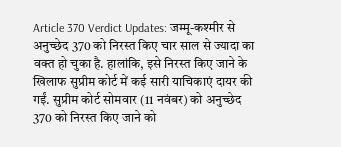Article 370 Verdict Updates: जम्मू-कश्मीर से अनुच्छेद 370 को निरस्त किए चार साल से ज्यादा का वक्त हो चुका है. हालांकि, इसे निरस्त किए जाने के खिलाफ सुप्रीम कोर्ट में कई सारी याचिकाएं दायर की गईं. सुप्रीम कोर्ट सोमवार (11 नवंबर) को अनुच्छेद 370 को निरस्त किए जाने को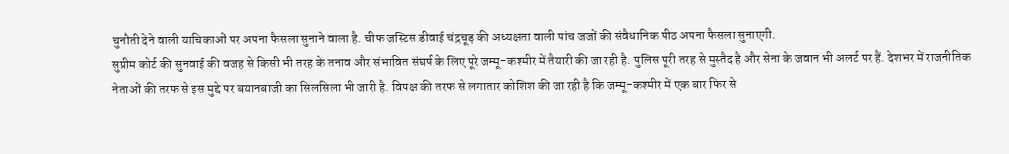चुनौती देने वाली याचिकाओं पर अपना फैसला सुनाने वाला है. चीफ जस्टिस डीवाई चंद्रचूड़ की अध्यक्षता वाली पांच जजों की संवैधानिक पीठ अपना फैसला सुनाएगी.
सुप्रीम कोर्ट की सुनवाई की वजह से किसी भी तरह के तनाव और संभावित संघर्ष के लिए पूरे जम्मू-कश्मीर में तैयारी की जा रही है. पुलिस पूरी तरह से मुस्तैद है और सेना के जवान भी अलर्ट पर हैं. देशभर में राजनीतिक नेताओं की तरफ से इस मुद्दे पर बयानबाजी का सिलसिला भी जारी है. विपक्ष की तरफ से लगातार कोशिश की जा रही है कि जम्मू-कश्मीर में एक बार फिर से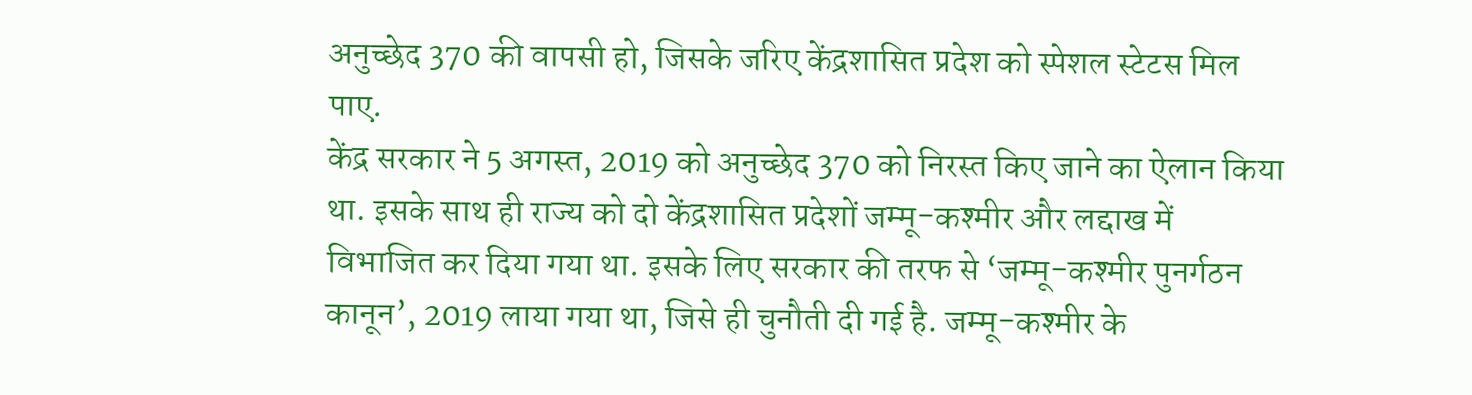अनुच्छेद 370 की वापसी हो, जिसके जरिए केंद्रशासित प्रदेश को स्पेशल स्टेटस मिल पाए.
केंद्र सरकार ने 5 अगस्त, 2019 को अनुच्छेद 370 को निरस्त किए जाने का ऐलान किया था. इसके साथ ही राज्य को दो केंद्रशासित प्रदेशों जम्मू-कश्मीर और लद्दाख में विभाजित कर दिया गया था. इसके लिए सरकार की तरफ से ‘जम्मू-कश्मीर पुनर्गठन कानून’, 2019 लाया गया था, जिसे ही चुनौती दी गई है. जम्मू-कश्मीर के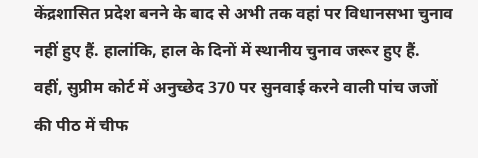केंद्रशासित प्रदेश बनने के बाद से अभी तक वहां पर विधानसभा चुनाव नहीं हुए हैं. हालांकि, हाल के दिनों में स्थानीय चुनाव जरूर हुए हैं.
वहीं, सुप्रीम कोर्ट में अनुच्छेद 370 पर सुनवाई करने वाली पांच जजों की पीठ में चीफ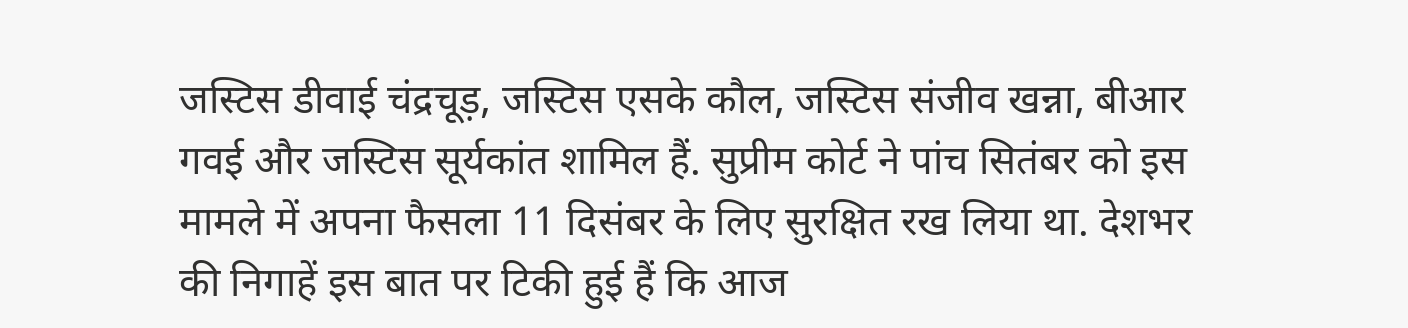जस्टिस डीवाई चंद्रचूड़, जस्टिस एसके कौल, जस्टिस संजीव खन्ना, बीआर गवई और जस्टिस सूर्यकांत शामिल हैं. सुप्रीम कोर्ट ने पांच सितंबर को इस मामले में अपना फैसला 11 दिसंबर के लिए सुरक्षित रख लिया था. देशभर की निगाहें इस बात पर टिकी हुई हैं कि आज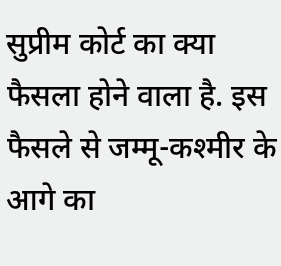सुप्रीम कोर्ट का क्या फैसला होने वाला है. इस फैसले से जम्मू-कश्मीर के आगे का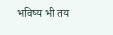भविष्य भी तय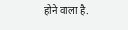होने वाला है.